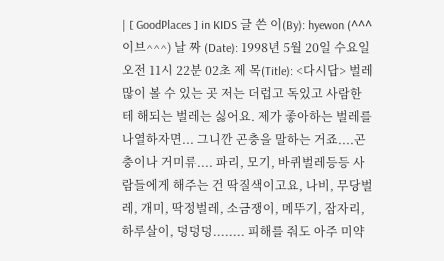| [ GoodPlaces ] in KIDS 글 쓴 이(By): hyewon (^^^이브^^^) 날 짜 (Date): 1998년 5월 20일 수요일 오전 11시 22분 02초 제 목(Title): <다시답> 벌레 많이 볼 수 있는 곳 저는 더럽고 독있고 사람한테 해되는 벌레는 싫어요. 제가 좋아하는 벌레를 나열하자면... 그니깐 곤충을 말하는 거죠....곤충이나 거미류.... 파리, 모기, 바퀴벌레등등 사람들에게 해주는 건 딱질색이고요, 나비, 무당벌레, 개미, 딱정벌레, 소금쟁이, 메뚜기, 잠자리, 하루살이, 덩덩덩........ 피해를 줘도 아주 미약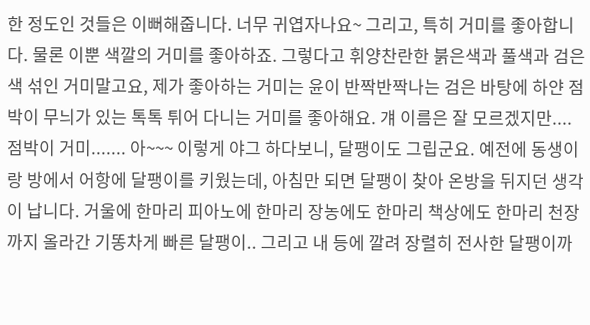한 정도인 것들은 이뻐해줍니다. 너무 귀엽자나요~ 그리고, 특히 거미를 좋아합니다. 물론 이뿐 색깔의 거미를 좋아하죠. 그렇다고 휘양찬란한 붉은색과 풀색과 검은색 섞인 거미말고요, 제가 좋아하는 거미는 윤이 반짝반짝나는 검은 바탕에 하얀 점박이 무늬가 있는 톡톡 튀어 다니는 거미를 좋아해요. 걔 이름은 잘 모르겠지만.... 점박이 거미....... 아~~~ 이렇게 야그 하다보니, 달팽이도 그립군요. 예전에 동생이랑 방에서 어항에 달팽이를 키웠는데, 아침만 되면 달팽이 찾아 온방을 뒤지던 생각이 납니다. 거울에 한마리 피아노에 한마리 장농에도 한마리 책상에도 한마리 천장까지 올라간 기똥차게 빠른 달팽이.. 그리고 내 등에 깔려 장렬히 전사한 달팽이까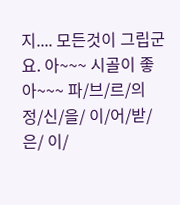지.... 모든것이 그립군요. 아~~~ 시골이 좋아~~~ 파/브/르/의 정/신/을/ 이/어/받/은/ 이/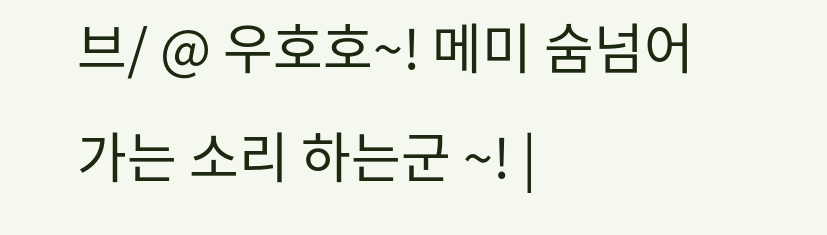브/ @ 우호호~! 메미 숨넘어 가는 소리 하는군 ~! |